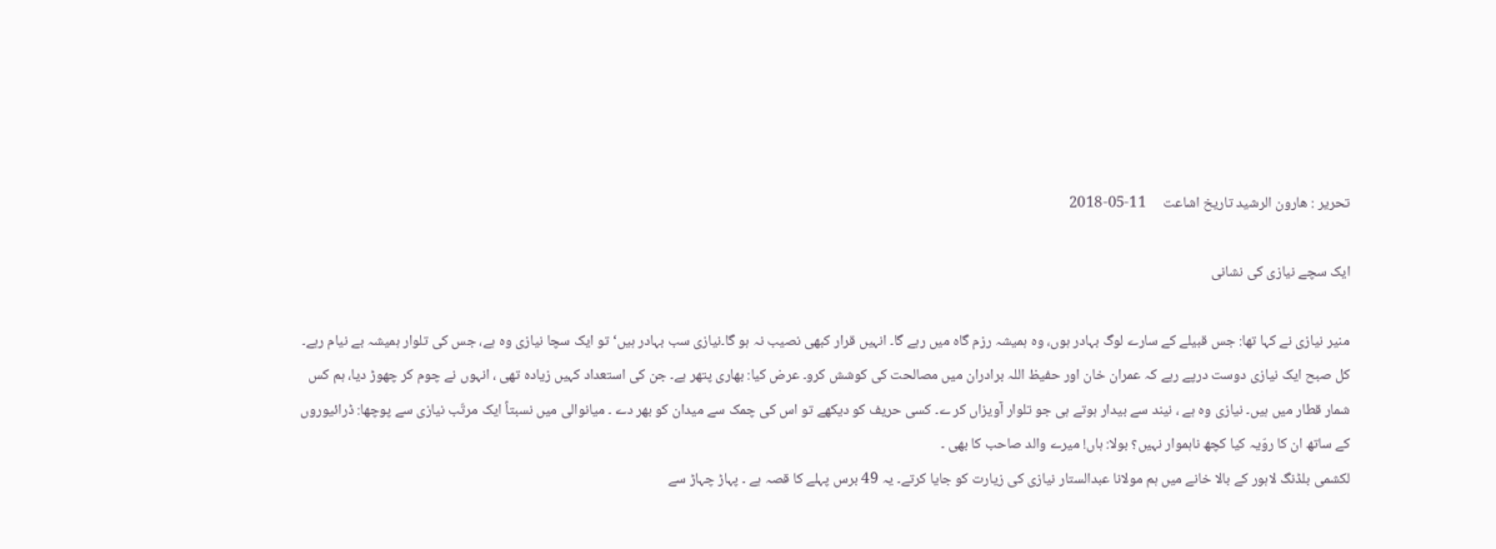تحریر : ھارون الرشید تاریخ اشاعت     11-05-2018

ایک سچے نیازی کی نشانی

منیر نیازی نے کہا تھا: جس قبیلے کے سارے لوگ بہادر ہوں، وہ ہمیشہ رزم گاہ میں رہے گا۔ انہیں قرار کبھی نصیب نہ ہو گا۔نیازی سب بہادر ہیں‘ تو ایک سچا نیازی وہ ہے، جس کی تلوار ہمیشہ بے نیام رہے۔
کل صبح ایک نیازی دوست درپے رہے کہ عمران خان اور حفیظ اللہ برادران میں مصالحت کی کوشش کرو۔ عرض کیا: بھاری پتھر ہے۔ جن کی استعداد کہیں زیادہ تھی ، انہوں نے چوم کر چھوڑ دیا، ہم کس شمار قطار میں ہیں۔ نیازی وہ ہے ، نیند سے بیدار ہوتے ہی جو تلوار آویزاں کر ے۔ کسی حریف کو دیکھے تو اس کی چمک سے میدان کو بھر دے ۔ میانوالی میں نسبتاً ایک مرتّب نیازی سے پوچھا: ڈرائیوروں کے ساتھ ان کا روّیہ کیا کچھ ناہموار نہیں؟ بولا: ہاں! میرے والد صاحب کا بھی ۔
لکشمی بلڈنگ لاہور کے بالا خانے میں ہم مولانا عبدالستار نیازی کی زیارت کو جایا کرتے۔ یہ 49 برس پہلے کا قصہ ہے ۔ پہاڑ چہاڑ سے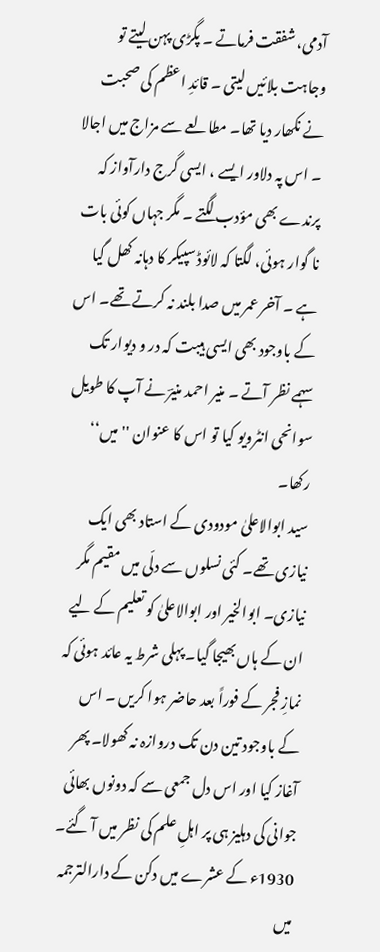آدمی، شفقت فرماتے ۔ پگڑی پہن لیتے تو وجاہت بلائیں لیتی ۔ قائدِ اعظم کی صحبت نے نکھار دیا تھا۔ مطالعے سے مزاج میں اجالا ۔ اس پہ دلاور ایسے ، ایسی گرج دارآواز کہ پرندے بھی مؤدب لگتے ۔ مگر جہاں کوئی بات نا گوار ہوئی، لگتا کہ لائوڈ سپیکر کا دہانہ کھل گیا ہے ۔ آخر عمر میں صدا بلند نہ کرتے تھے۔ اس کے باوجود بھی ایسی ہیبت کہ در و دیوار تک سہمے نظر آتے ۔ منیر احمد منیرؔ نے آپ کا طویل سوانحی انٹرویو کیا تو اس کا عنوان ''میں‘‘ رکھا۔
سید ابوالاعلیٰ مودودی کے استاد بھی ایک نیازی تھے۔ کئی نسلوں سے دلّی میں مقیم مگر نیازی۔ ابوالخیر اور ابوالاعلیٰ کو تعلیم کے لیے ان کے ہاں بھیجا گیا۔ پہلی شرط یہ عائد ہوئی کہ نمازِ فجر کے فوراً بعد حاضر ہوا کریں ۔ اس کے باوجود تین دن تک دروازہ نہ کھولا۔ پھر آغاز کیا اور اس دل جمعی سے کہ دونوں بھائی جوانی کی دہلیز ہی پر اہلِ علم کی نظر میں آ گئے۔
1930ء کے عشرے میں دکن کے دارالترجمہ میں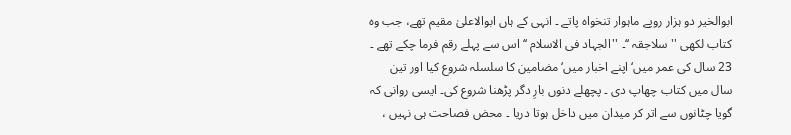ابوالخیر دو ہزار روپے ماہوار تنخواہ پاتے ۔ انہی کے ہاں ابوالاعلیٰ مقیم تھے، جب وہ کتاب لکھی ''سلاجقہ ‘‘۔ ''الجہاد فی الاسلام ‘‘ اس سے پہلے رقم فرما چکے تھے ۔ 23 سال کی عمر میں‘ اپنے اخبار میں‘ مضامین کا سلسلہ شروع کیا اور تین سال میں کتاب چھاپ دی ۔ پچھلے دنوں بارِ دگر پڑھنا شروع کی۔ ایسی روانی کہ گویا چٹانوں سے اتر کر میدان میں داخل ہوتا دریا ۔ محض فصاحت ہی نہیں ،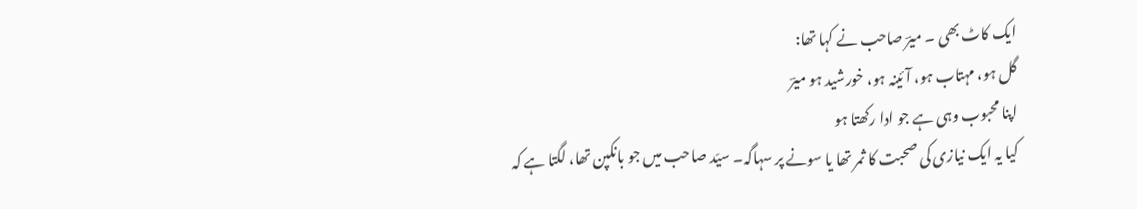ایک کاٹ بھی ۔ میرؔ صاحب نے کہا تھا:
گل ہو، مہتاب ہو، آئینہ ہو، خورشید ہو میرؔ
اپنا محبوب وہی ہے جو ادا رکھتا ہو
کیا یہ ایک نیازی کی صحبت کا ثمر تھا یا سونے پر سہاگہ۔ سیّد صاحب میں جو بانکپن تھا، لگتا ہے کہ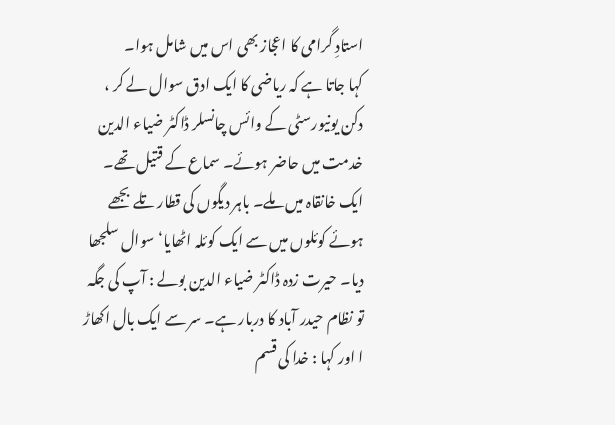استادِ گرامی کا اعجاز بھی اس میں شامل ہوا۔
کہا جاتا ہے کہ ریاضی کا ایک ادق سوال لے کر ، دکن یونیورسٹی کے وائس چانسلر ڈاکٹر ضیاء الدین خدمت میں حاضر ہوئے۔ سماع کے قتیل تھے۔ ایک خانقاہ میں ملے۔ باہر دیگوں کی قطار تلے بجھے ہوئے کوئلوں میں سے ایک کوئلہ اٹھایا‘ سوال سلجھا دیا۔ حیرت زدہ ڈاکٹر ضیاء الدین بولے : آپ کی جگہ تو نظام حیدر آباد کا دربار ہے۔ سر سے ایک بال اکھاڑ ا اور کہا : خدا کی قسم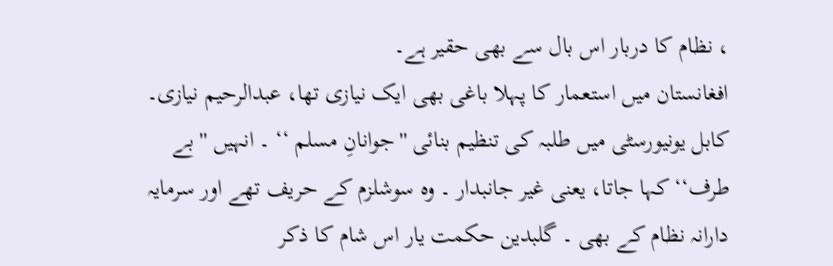، نظام کا دربار اس بال سے بھی حقیر ہے۔
افغانستان میں استعمار کا پہلا باغی بھی ایک نیازی تھا، عبدالرحیم نیازی۔ کابل یونیورسٹی میں طلبہ کی تنظیم بنائی ''جوانانِ مسلم ‘‘ ۔ انہیں ''بے طرف‘‘ کہا جاتا، یعنی غیر جانبدار ۔ وہ سوشلزم کے حریف تھے اور سرمایہ دارانہ نظام کے بھی ۔ گلبدین حکمت یار اس شام کا ذکر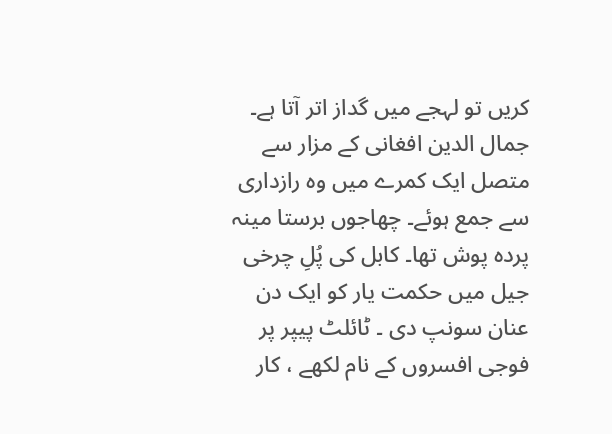کریں تو لہجے میں گداز اتر آتا ہے۔ جمال الدین افغانی کے مزار سے متصل ایک کمرے میں وہ رازداری سے جمع ہوئے۔ چھاجوں برستا مینہ پردہ پوش تھا۔ کابل کی پُلِ چرخی جیل میں حکمت یار کو ایک دن عنان سونپ دی ۔ ٹائلٹ پیپر پر فوجی افسروں کے نام لکھے ، کار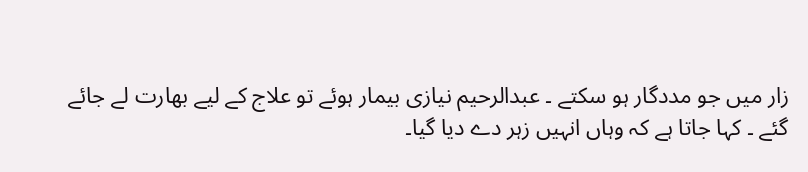زار میں جو مددگار ہو سکتے ۔ عبدالرحیم نیازی بیمار ہوئے تو علاج کے لیے بھارت لے جائے گئے ۔ کہا جاتا ہے کہ وہاں انہیں زہر دے دیا گیا۔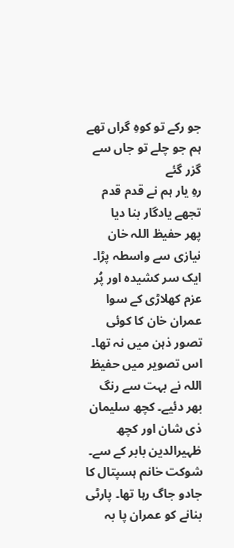جو رکے تو کوہِ گراں تھے ہم جو چلے تو جاں سے گزر گئے
رہِ یار ہم نے قدم قدم تجھے یادگار بنا دیا
پھر حفیظ اللہ خان نیازی سے واسطہ پڑا۔ ایک سر کشیدہ اور پُر عزم کھلاڑی کے سوا عمران خان کا کوئی تصور ذہن میں نہ تھا۔ اس تصویر میں حفیظ اللہ نے بہت سے رنگ بھر دئیے۔ کچھ سلیمان ذی شان اور کچھ ظہیرالدین بابر کے سے۔ شوکت خانم ہسپتال کا جادو جاگ رہا تھا۔ پارٹی بنانے کو عمران پا بہ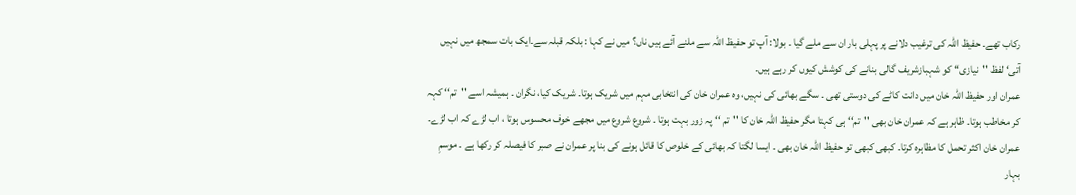رکاب تھے۔ حفیظ اللہ کی ترغیب دلانے پر پہلی بار ان سے ملے گیا ۔ بولا: آپ تو حفیظ اللہ سے ملنے آئے ہیں ناں؟ میں نے کہا : بلکہ قبلہ سے۔ایک بات سمجھ میں نہیں آتی‘ لفظ ''نیازی‘‘ کو شہبازشریف گالی بنانے کی کوشش کیوں کر رہے ہیں۔
عمران اور حفیظ اللہ خان میں دانت کاٹے کی دوستی تھی ۔ سگے بھائی کی نہیں، وہ عمران خان کی انتخابی مہم میں شریک ہوتا۔ شریک کیا، نگران ۔ ہمیشہ اسے ''تم‘‘ کہہ کر مخاطب ہوتا۔ ظاہر ہے کہ عمران خان بھی ''تم‘‘ ہی کہتا مگر حفیظ اللہ خان کا ''تم ‘‘ پہ زور بہت ہوتا ۔ شروع شروع میں مجھے خوف محسوس ہوتا ، اب لڑے کہ اب لڑے۔ عمران خان اکثر تحمل کا مظاہرہ کرتا۔ کبھی کبھی تو حفیظ اللہ خان بھی ۔ ایسا لگتا کہ بھائی کے خلوص کا قائل ہونے کی بنا پر عمران نے صبر کا فیصلہ کر رکھا ہے ۔ موسمِ بہار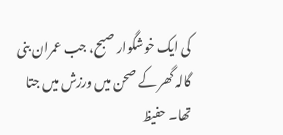کی ایک خوشگوار صبح، جب عمران بنی گالہ گھر کے صحن میں ورزش میں جتا تھا۔ حفیظ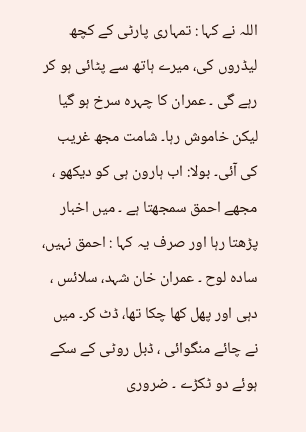اللہ نے کہا : تمہاری پارٹی کے کچھ لیڈروں کی، میرے ہاتھ سے پٹائی ہو کر رہے گی ۔ عمران کا چہرہ سرخ ہو گیا لیکن خاموش رہا۔ شامت مجھ غریب کی آئی۔ بولا: اب ہارون ہی کو دیکھو ، مجھے احمق سمجھتا ہے ۔ میں اخبار پڑھتا رہا اور صرف یہ کہا : احمق نہیں، سادہ لوح ۔ عمران خان شہد، سلائس ، دہی اور پھل کھا چکا تھا، ڈٹ کر۔ میں نے چائے منگوائی ، ڈبل روٹی کے سکے ہوئے دو ٹکڑے ۔ ضروری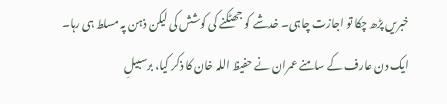خبریں پڑھ چکا تو اجازت چاہی۔ خدشے کو جھٹکنے کی کوشش کی لیکن ذہن پہ مسلط ہی رہا۔
ایک دن عارف کے سامنے عمران نے حفیظ اللہ خان کا ذکر کیا، برسبیلِ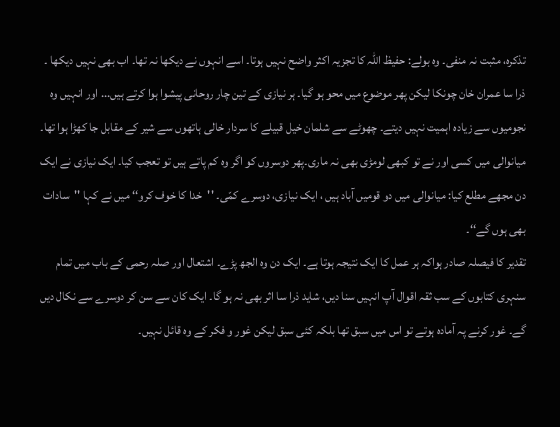تذکرہ، مثبت نہ منفی۔ وہ بولے: حفیظ اللہ کا تجزیہ اکثر واضح نہیں ہوتا۔ اسے انہوں نے دیکھا نہ تھا۔ اب بھی نہیں دیکھا ۔ ذرا سا عمران خان چونکا لیکن پھر موضوع میں محو ہو گیا۔ ہر نیازی کے تین چار روحانی پیشوا ہوا کرتے ہیں... اور انہیں وہ نجومیوں سے زیادہ اہمیت نہیں دیتے۔ چھوٹے سے شلمان خیل قبیلے کا سردار خالی ہاتھوں سے شیر کے مقابل جا کھڑا ہوا تھا۔ میانوالی میں کسی اور نے تو کبھی لومڑی بھی نہ ماری۔پھر دوسروں کو اگر وہ کم پاتے ہیں تو تعجب کیا۔ ایک نیازی نے ایک دن مجھے مطلع کیا: میانوالی میں دو قومیں آباد ہیں ، ایک نیازی، دوسرے کمّی۔ ''خدا کا خوف کرو‘‘ میں نے کہا ''سادات بھی ہوں گے‘‘۔
تقدیر کا فیصلہ صادر ہواکہ ہر عمل کا ایک نتیجہ ہوتا ہے۔ ایک دن وہ الجھ پڑے۔ اشتعال اور صلہ رحمی کے باب میں تمام سنہری کتابوں کے سب ثقہ اقوال آپ انہیں سنا دیں، شاید ذرا سا اثر بھی نہ ہو گا۔ ایک کان سے سن کر دوسرے سے نکال دیں گے۔ غور کرنے پہ آمادہ ہوتے تو اس میں سبق تھا بلکہ کئی سبق لیکن غور و فکر کے وہ قائل نہیں۔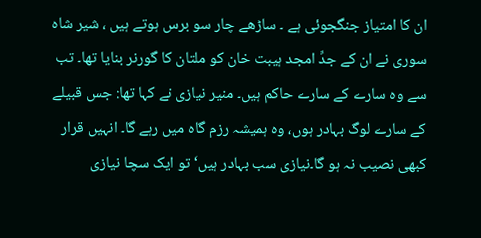ان کا امتیاز جنگجوئی ہے ۔ ساڑھے چار سو برس ہوتے ہیں ، شیر شاہ سوری نے ان کے جدِّ امجد ہیبت خان کو ملتان کا گورنر بنایا تھا۔ تب سے وہ سارے کے سارے حاکم ہیں۔ منیر نیازی نے کہا تھا: جس قبیلے کے سارے لوگ بہادر ہوں، وہ ہمیشہ رزم گاہ میں رہے گا۔ انہیں قرار کبھی نصیب نہ ہو گا۔نیازی سب بہادر ہیں‘ تو ایک سچا نیازی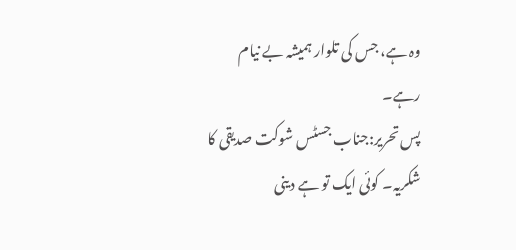وہ ہے، جس کی تلوار ہمیشہ بے نیام رہے۔
پس تحریر:جناب جسٹس شوکت صدیقی کا شکریہ۔ کوئی ایک تو ہے دینی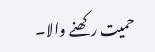حمیت رکھنے والا۔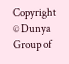Copyright © Dunya Group of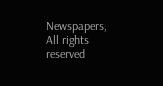Newspapers, All rights reserved